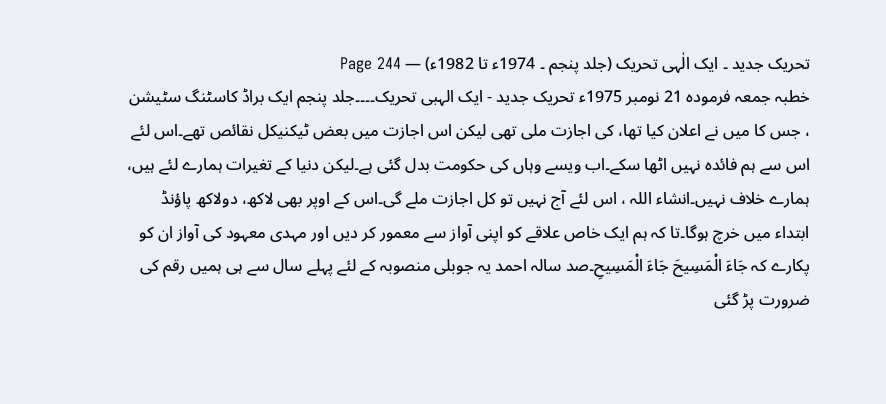تحریک جدید ۔ ایک الٰہی تحریک (جلد پنجم ۔ 1974ء تا 1982ء) — Page 244
خطبہ جمعہ فرمودہ 21 نومبر 1975ء تحریک جدید - ایک الہبی تحریک۔۔۔۔جلد پنجم ایک براڈ کاسٹنگ سٹیشن ، جس کا میں نے اعلان کیا تھا، کی اجازت ملی تھی لیکن اس اجازت میں بعض ٹیکنیکل نقائص تھے۔اس لئے اس سے ہم فائدہ نہیں اٹھا سکے۔اب ویسے وہاں کی حکومت بدل گئی ہے۔لیکن دنیا کے تغیرات ہمارے لئے ہیں، ہمارے خلاف نہیں۔انشاء اللہ ، اس لئے آج نہیں تو کل اجازت ملے گی۔اس کے اوپر بھی لاکھ، دولاکھ پاؤنڈ ابتداء میں خرچ ہوگا۔تا کہ ہم ایک خاص علاقے کو اپنی آواز سے معمور کر دیں اور مہدی معہود کی آواز ان کو پکارے کہ جَاءَ الْمَسِيحَ جَاءَ الْمَسِيحِ۔صد سالہ احمد یہ جوبلی منصوبہ کے لئے پہلے سال سے ہی ہمیں رقم کی ضرورت پڑ گئی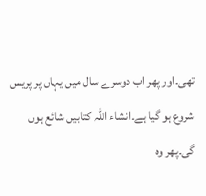تھی۔اور پھر اب دوسرے سال میں یہاں پر پریس شروع ہو گیا ہے۔انشاء اللہ کتابیں شائع ہوں گی۔پھر وہ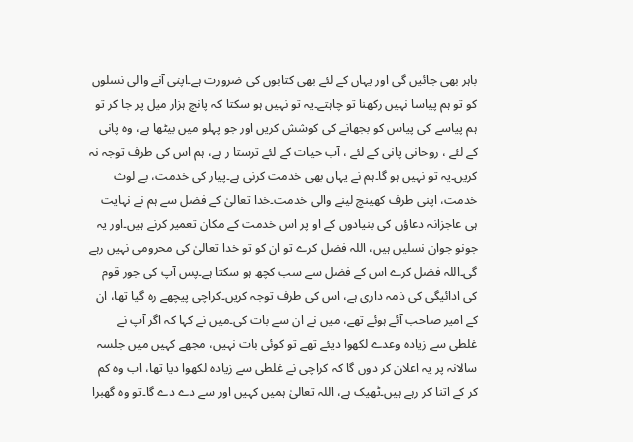باہر بھی جائیں گی اور یہاں کے لئے بھی کتابوں کی ضرورت ہے۔اپنی آنے والی نسلوں کو تو ہم پیاسا نہیں رکھنا تو چاہتے۔یہ تو نہیں ہو سکتا کہ پانچ ہزار میل پر جا کر تو ہم پیاسے کی پیاس کو بجھانے کی کوشش کریں اور جو پہلو میں بیٹھا ہے، وہ پانی کے لئے ، روحانی پانی کے لئے ، آب حیات کے لئے ترستا ر ہے، ہم اس کی طرف توجہ نہ کریں۔یہ تو نہیں ہو گا۔ہم نے یہاں بھی خدمت کرنی ہے۔پیار کی خدمت، بے لوث خدمت، اپنی طرف کھینچ لینے والی خدمت۔خدا تعالیٰ کے فضل سے ہم نے نہایت ہی عاجزانہ دعاؤں کی بنیادوں کے او پر اس خدمت کے مکان تعمیر کرنے ہیں۔اور یہ جونو جوان نسلیں ہیں، اللہ فضل کرے تو ان کو تو خدا تعالیٰ کی محرومی نہیں رہے گی۔اللہ فضل کرے اس کے فضل سے سب کچھ ہو سکتا ہے۔پس آپ کی جور قوم کی ادائیگی کی ذمہ داری ہے، اس کی طرف توجہ کریں۔کراچی پیچھے رہ گیا تھا، ان کے امیر صاحب آئے ہوئے تھے، میں نے ان سے بات کی۔میں نے کہا کہ اگر آپ نے غلطی سے زیادہ وعدے لکھوا دیئے تھے تو کوئی بات نہیں، مجھے کہیں میں جلسہ سالانہ پر یہ اعلان کر دوں گا کہ کراچی نے غلطی سے زیادہ لکھوا دیا تھا، اب وہ کم کر کے اتنا کر رہے ہیں۔ٹھیک ہے، اللہ تعالیٰ ہمیں کہیں اور سے دے دے گا۔تو وہ گھبرا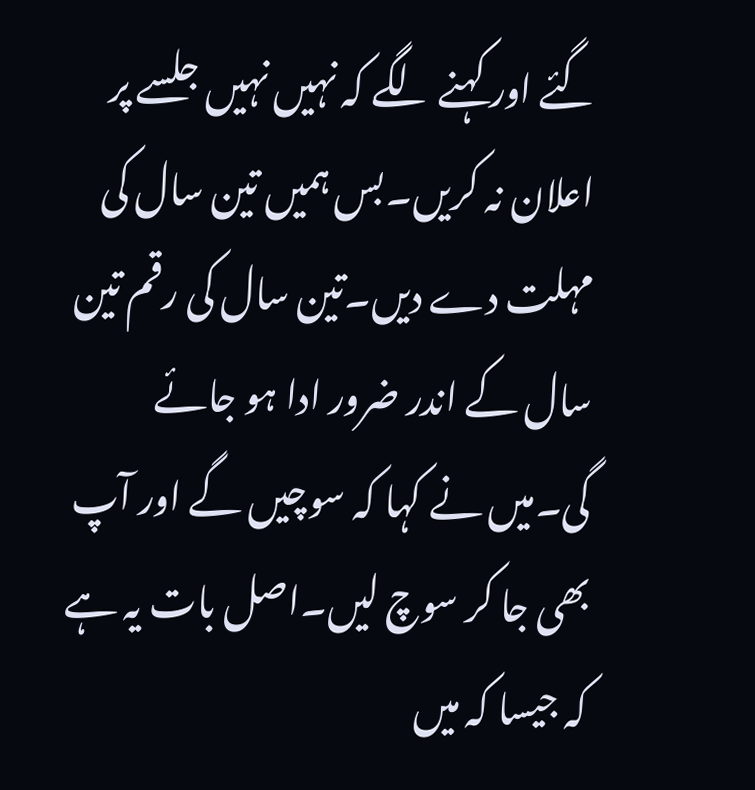گئے اور کہنے لگے کہ نہیں نہیں جلسے پر اعلان نہ کریں۔بس ہمیں تین سال کی مہلت دے دیں۔تین سال کی رقم تین سال کے اندر ضرور ادا ہو جائے گی۔میں نے کہا کہ سوچیں گے اور آپ بھی جا کر سوچ لیں۔اصل بات یہ ہے کہ جیسا کہ میں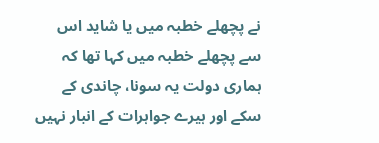نے پچھلے خطبہ میں یا شاید اس سے پچھلے خطبہ میں کہا تھا کہ ہماری دولت یہ سونا، چاندی کے سکے اور ہیرے جواہرات کے انبار نہیں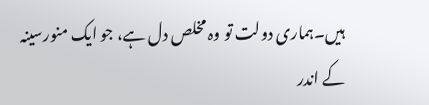ہیں۔ہماری دولت تو وہ مخلص دل ہے، جو ایک منورسینہ کے اندر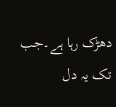دھڑک رہا ہے۔جب تک یہ دل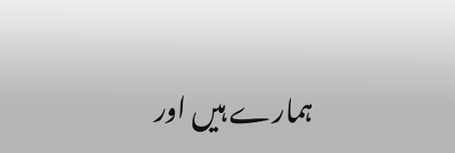ہمارے ہیں اور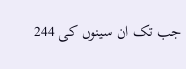جب تک ان سینوں کی 244